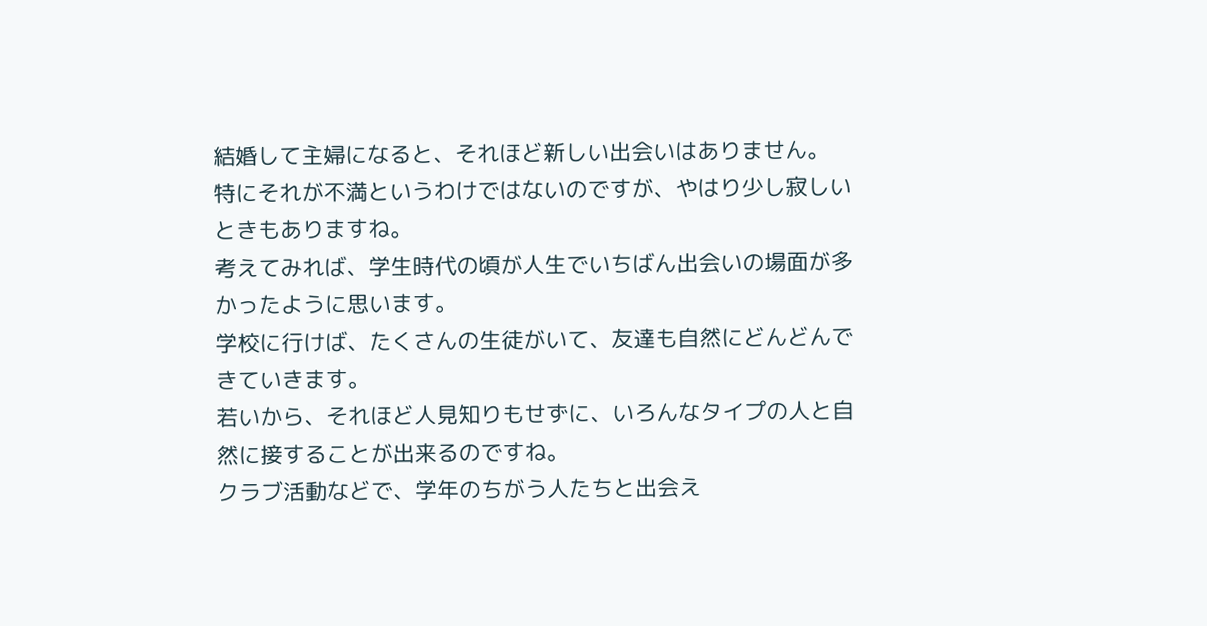結婚して主婦になると、それほど新しい出会いはありません。
特にそれが不満というわけではないのですが、やはり少し寂しいときもありますね。
考えてみれば、学生時代の頃が人生でいちばん出会いの場面が多かったように思います。
学校に行けば、たくさんの生徒がいて、友達も自然にどんどんできていきます。
若いから、それほど人見知りもせずに、いろんなタイプの人と自然に接することが出来るのですね。
クラブ活動などで、学年のちがう人たちと出会え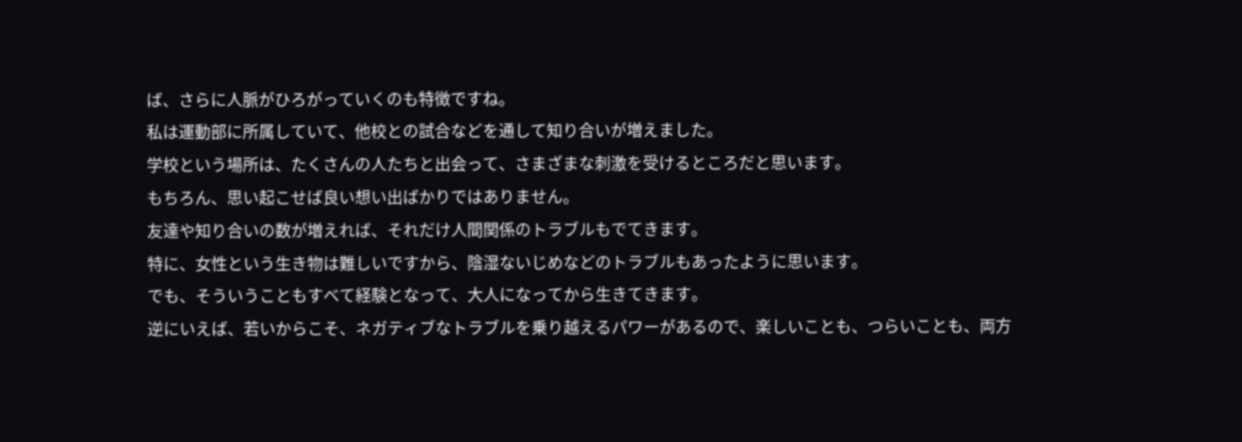ば、さらに人脈がひろがっていくのも特徴ですね。
私は運動部に所属していて、他校との試合などを通して知り合いが増えました。
学校という場所は、たくさんの人たちと出会って、さまざまな刺激を受けるところだと思います。
もちろん、思い起こせば良い想い出ばかりではありません。
友達や知り合いの数が増えれば、それだけ人間関係のトラブルもでてきます。
特に、女性という生き物は難しいですから、陰湿ないじめなどのトラブルもあったように思います。
でも、そういうこともすべて経験となって、大人になってから生きてきます。
逆にいえば、若いからこそ、ネガティブなトラブルを乗り越えるパワーがあるので、楽しいことも、つらいことも、両方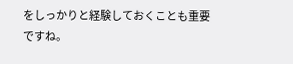をしっかりと経験しておくことも重要ですね。